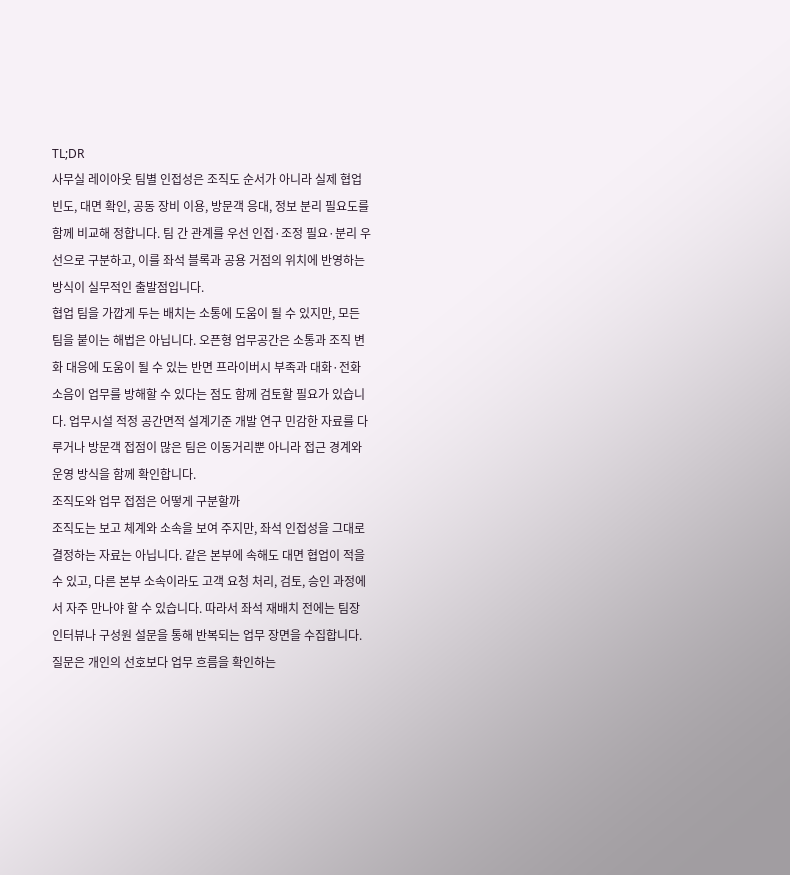TL;DR
사무실 레이아웃 팀별 인접성은 조직도 순서가 아니라 실제 협업 빈도, 대면 확인, 공동 장비 이용, 방문객 응대, 정보 분리 필요도를 함께 비교해 정합니다. 팀 간 관계를 우선 인접·조정 필요·분리 우선으로 구분하고, 이를 좌석 블록과 공용 거점의 위치에 반영하는 방식이 실무적인 출발점입니다.
협업 팀을 가깝게 두는 배치는 소통에 도움이 될 수 있지만, 모든 팀을 붙이는 해법은 아닙니다. 오픈형 업무공간은 소통과 조직 변화 대응에 도움이 될 수 있는 반면 프라이버시 부족과 대화·전화 소음이 업무를 방해할 수 있다는 점도 함께 검토할 필요가 있습니다. 업무시설 적정 공간면적 설계기준 개발 연구 민감한 자료를 다루거나 방문객 접점이 많은 팀은 이동거리뿐 아니라 접근 경계와 운영 방식을 함께 확인합니다.
조직도와 업무 접점은 어떻게 구분할까
조직도는 보고 체계와 소속을 보여 주지만, 좌석 인접성을 그대로 결정하는 자료는 아닙니다. 같은 본부에 속해도 대면 협업이 적을 수 있고, 다른 본부 소속이라도 고객 요청 처리, 검토, 승인 과정에서 자주 만나야 할 수 있습니다. 따라서 좌석 재배치 전에는 팀장 인터뷰나 구성원 설문을 통해 반복되는 업무 장면을 수집합니다.
질문은 개인의 선호보다 업무 흐름을 확인하는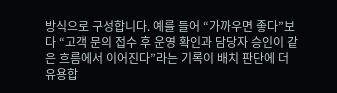방식으로 구성합니다. 예를 들어 “가까우면 좋다”보다 “고객 문의 접수 후 운영 확인과 담당자 승인이 같은 흐름에서 이어진다”라는 기록이 배치 판단에 더 유용합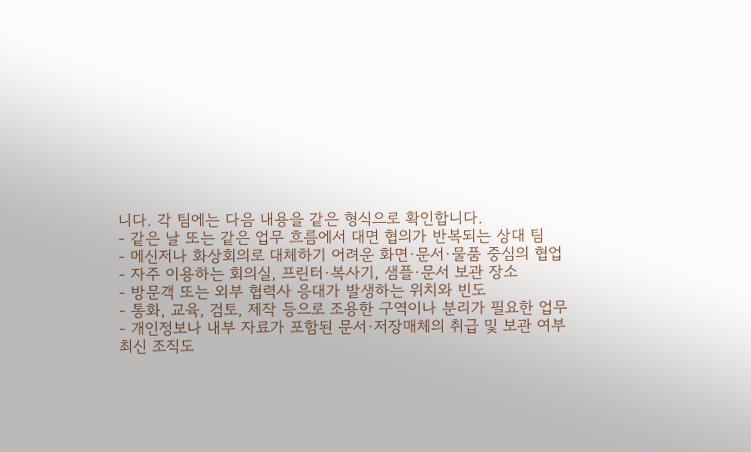니다. 각 팀에는 다음 내용을 같은 형식으로 확인합니다.
- 같은 날 또는 같은 업무 흐름에서 대면 협의가 반복되는 상대 팀
- 메신저나 화상회의로 대체하기 어려운 화면·문서·물품 중심의 협업
- 자주 이용하는 회의실, 프린터·복사기, 샘플·문서 보관 장소
- 방문객 또는 외부 협력사 응대가 발생하는 위치와 빈도
- 통화, 교육, 검토, 제작 등으로 조용한 구역이나 분리가 필요한 업무
- 개인정보나 내부 자료가 포함된 문서·저장매체의 취급 및 보관 여부
최신 조직도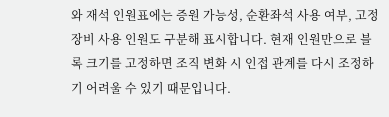와 재석 인원표에는 증원 가능성, 순환좌석 사용 여부, 고정 장비 사용 인원도 구분해 표시합니다. 현재 인원만으로 블록 크기를 고정하면 조직 변화 시 인접 관계를 다시 조정하기 어려울 수 있기 때문입니다.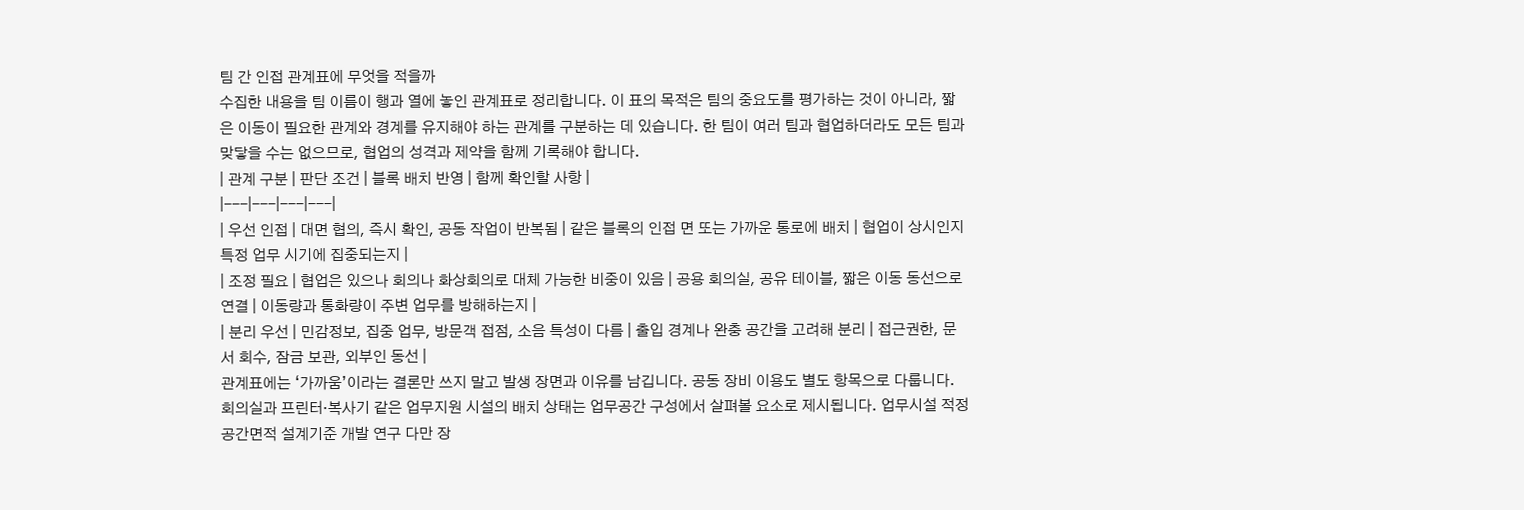팀 간 인접 관계표에 무엇을 적을까
수집한 내용을 팀 이름이 행과 열에 놓인 관계표로 정리합니다. 이 표의 목적은 팀의 중요도를 평가하는 것이 아니라, 짧은 이동이 필요한 관계와 경계를 유지해야 하는 관계를 구분하는 데 있습니다. 한 팀이 여러 팀과 협업하더라도 모든 팀과 맞닿을 수는 없으므로, 협업의 성격과 제약을 함께 기록해야 합니다.
| 관계 구분 | 판단 조건 | 블록 배치 반영 | 함께 확인할 사항 |
|---|---|---|---|
| 우선 인접 | 대면 협의, 즉시 확인, 공동 작업이 반복됨 | 같은 블록의 인접 면 또는 가까운 통로에 배치 | 협업이 상시인지 특정 업무 시기에 집중되는지 |
| 조정 필요 | 협업은 있으나 회의나 화상회의로 대체 가능한 비중이 있음 | 공용 회의실, 공유 테이블, 짧은 이동 동선으로 연결 | 이동량과 통화량이 주변 업무를 방해하는지 |
| 분리 우선 | 민감정보, 집중 업무, 방문객 접점, 소음 특성이 다름 | 출입 경계나 완충 공간을 고려해 분리 | 접근권한, 문서 회수, 잠금 보관, 외부인 동선 |
관계표에는 ‘가까움’이라는 결론만 쓰지 말고 발생 장면과 이유를 남깁니다. 공동 장비 이용도 별도 항목으로 다룹니다. 회의실과 프린터·복사기 같은 업무지원 시설의 배치 상태는 업무공간 구성에서 살펴볼 요소로 제시됩니다. 업무시설 적정 공간면적 설계기준 개발 연구 다만 장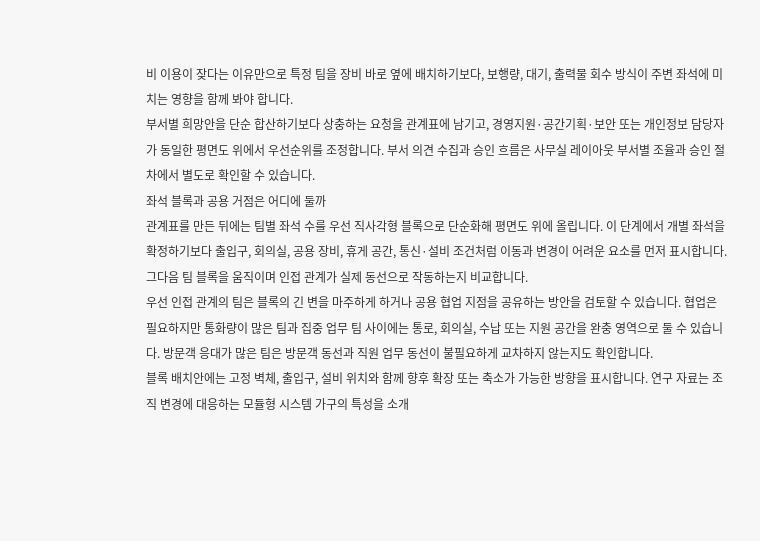비 이용이 잦다는 이유만으로 특정 팀을 장비 바로 옆에 배치하기보다, 보행량, 대기, 출력물 회수 방식이 주변 좌석에 미치는 영향을 함께 봐야 합니다.
부서별 희망안을 단순 합산하기보다 상충하는 요청을 관계표에 남기고, 경영지원·공간기획·보안 또는 개인정보 담당자가 동일한 평면도 위에서 우선순위를 조정합니다. 부서 의견 수집과 승인 흐름은 사무실 레이아웃 부서별 조율과 승인 절차에서 별도로 확인할 수 있습니다.
좌석 블록과 공용 거점은 어디에 둘까
관계표를 만든 뒤에는 팀별 좌석 수를 우선 직사각형 블록으로 단순화해 평면도 위에 올립니다. 이 단계에서 개별 좌석을 확정하기보다 출입구, 회의실, 공용 장비, 휴게 공간, 통신·설비 조건처럼 이동과 변경이 어려운 요소를 먼저 표시합니다. 그다음 팀 블록을 움직이며 인접 관계가 실제 동선으로 작동하는지 비교합니다.
우선 인접 관계의 팀은 블록의 긴 변을 마주하게 하거나 공용 협업 지점을 공유하는 방안을 검토할 수 있습니다. 협업은 필요하지만 통화량이 많은 팀과 집중 업무 팀 사이에는 통로, 회의실, 수납 또는 지원 공간을 완충 영역으로 둘 수 있습니다. 방문객 응대가 많은 팀은 방문객 동선과 직원 업무 동선이 불필요하게 교차하지 않는지도 확인합니다.
블록 배치안에는 고정 벽체, 출입구, 설비 위치와 함께 향후 확장 또는 축소가 가능한 방향을 표시합니다. 연구 자료는 조직 변경에 대응하는 모듈형 시스템 가구의 특성을 소개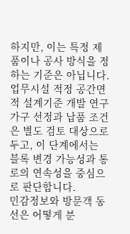하지만, 이는 특정 제품이나 공사 방식을 정하는 기준은 아닙니다. 업무시설 적정 공간면적 설계기준 개발 연구 가구 선정과 납품 조건은 별도 검토 대상으로 두고, 이 단계에서는 블록 변경 가능성과 통로의 연속성을 중심으로 판단합니다.
민감정보와 방문객 동선은 어떻게 분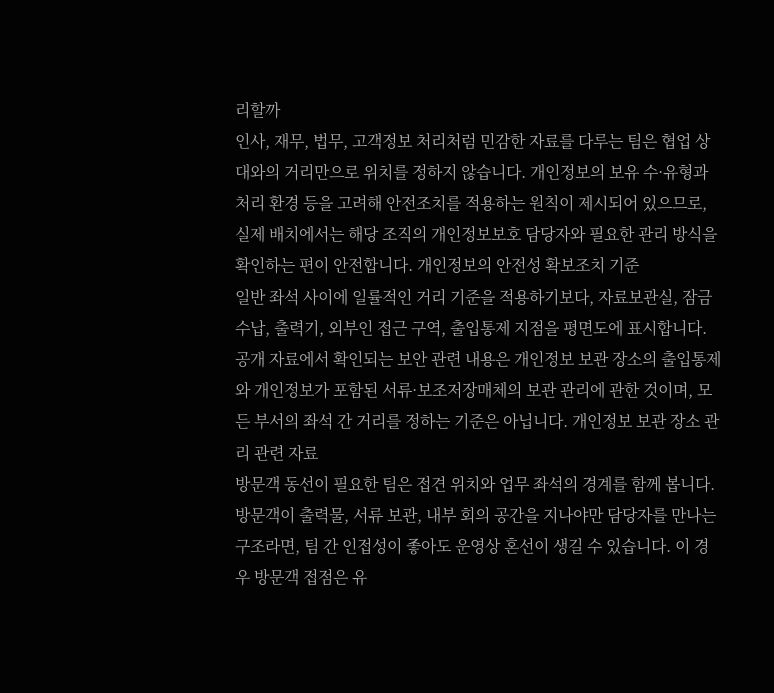리할까
인사, 재무, 법무, 고객정보 처리처럼 민감한 자료를 다루는 팀은 협업 상대와의 거리만으로 위치를 정하지 않습니다. 개인정보의 보유 수·유형과 처리 환경 등을 고려해 안전조치를 적용하는 원칙이 제시되어 있으므로, 실제 배치에서는 해당 조직의 개인정보보호 담당자와 필요한 관리 방식을 확인하는 편이 안전합니다. 개인정보의 안전성 확보조치 기준
일반 좌석 사이에 일률적인 거리 기준을 적용하기보다, 자료보관실, 잠금 수납, 출력기, 외부인 접근 구역, 출입통제 지점을 평면도에 표시합니다. 공개 자료에서 확인되는 보안 관련 내용은 개인정보 보관 장소의 출입통제와 개인정보가 포함된 서류·보조저장매체의 보관 관리에 관한 것이며, 모든 부서의 좌석 간 거리를 정하는 기준은 아닙니다. 개인정보 보관 장소 관리 관련 자료
방문객 동선이 필요한 팀은 접견 위치와 업무 좌석의 경계를 함께 봅니다. 방문객이 출력물, 서류 보관, 내부 회의 공간을 지나야만 담당자를 만나는 구조라면, 팀 간 인접성이 좋아도 운영상 혼선이 생길 수 있습니다. 이 경우 방문객 접점은 유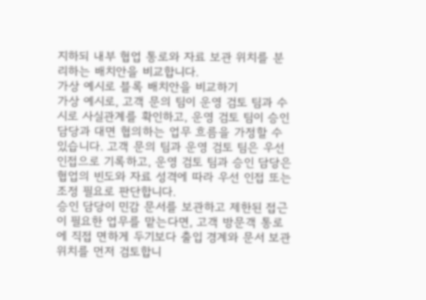지하되 내부 협업 통로와 자료 보관 위치를 분리하는 배치안을 비교합니다.
가상 예시로 블록 배치안을 비교하기
가상 예시로, 고객 문의 팀이 운영 검토 팀과 수시로 사실관계를 확인하고, 운영 검토 팀이 승인 담당과 대면 협의하는 업무 흐름을 가정할 수 있습니다. 고객 문의 팀과 운영 검토 팀은 우선 인접으로 기록하고, 운영 검토 팀과 승인 담당은 협업의 빈도와 자료 성격에 따라 우선 인접 또는 조정 필요로 판단합니다.
승인 담당이 민감 문서를 보관하고 제한된 접근이 필요한 업무를 맡는다면, 고객 방문객 통로에 직접 면하게 두기보다 출입 경계와 문서 보관 위치를 먼저 검토합니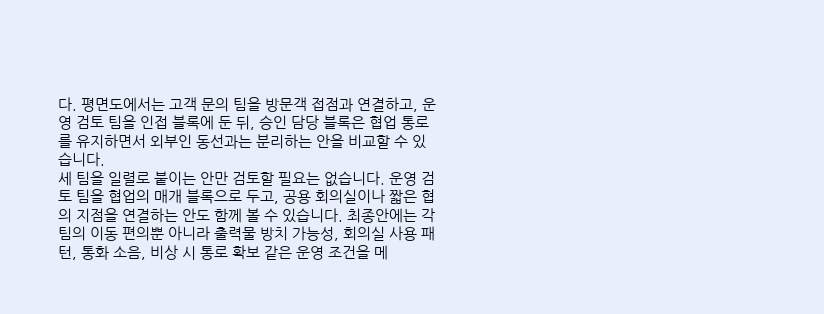다. 평면도에서는 고객 문의 팀을 방문객 접점과 연결하고, 운영 검토 팀을 인접 블록에 둔 뒤, 승인 담당 블록은 협업 통로를 유지하면서 외부인 동선과는 분리하는 안을 비교할 수 있습니다.
세 팀을 일렬로 붙이는 안만 검토할 필요는 없습니다. 운영 검토 팀을 협업의 매개 블록으로 두고, 공용 회의실이나 짧은 협의 지점을 연결하는 안도 함께 볼 수 있습니다. 최종안에는 각 팀의 이동 편의뿐 아니라 출력물 방치 가능성, 회의실 사용 패턴, 통화 소음, 비상 시 통로 확보 같은 운영 조건을 메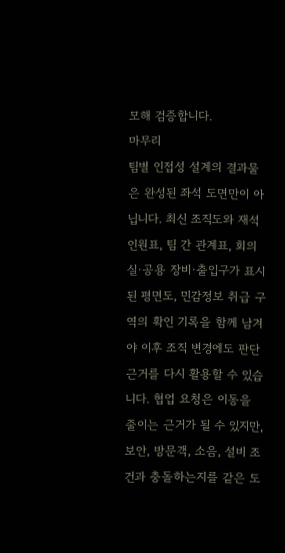모해 검증합니다.
마무리
팀별 인접성 설계의 결과물은 완성된 좌석 도면만이 아닙니다. 최신 조직도와 재석 인원표, 팀 간 관계표, 회의실·공용 장비·출입구가 표시된 평면도, 민감정보 취급 구역의 확인 기록을 함께 남겨야 이후 조직 변경에도 판단 근거를 다시 활용할 수 있습니다. 협업 요청은 이동을 줄이는 근거가 될 수 있지만, 보안, 방문객, 소음, 설비 조건과 충돌하는지를 같은 도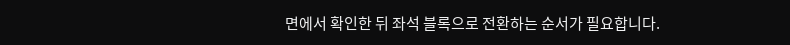면에서 확인한 뒤 좌석 블록으로 전환하는 순서가 필요합니다.